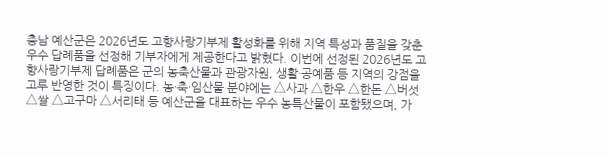충남 예산군은 2026년도 고향사랑기부제 활성화를 위해 지역 특성과 품질을 갖춘 우수 답례품을 선정해 기부자에게 제공한다고 밝혔다. 이번에 선정된 2026년도 고향사랑기부제 답례품은 군의 농축산물과 관광자원, 생활·공예품 등 지역의 강점을 고루 반영한 것이 특징이다. 농·축·임산물 분야에는 △사과 △한우 △한돈 △버섯 △쌀 △고구마 △서리태 등 예산군을 대표하는 우수 농특산물이 포함됐으며, 가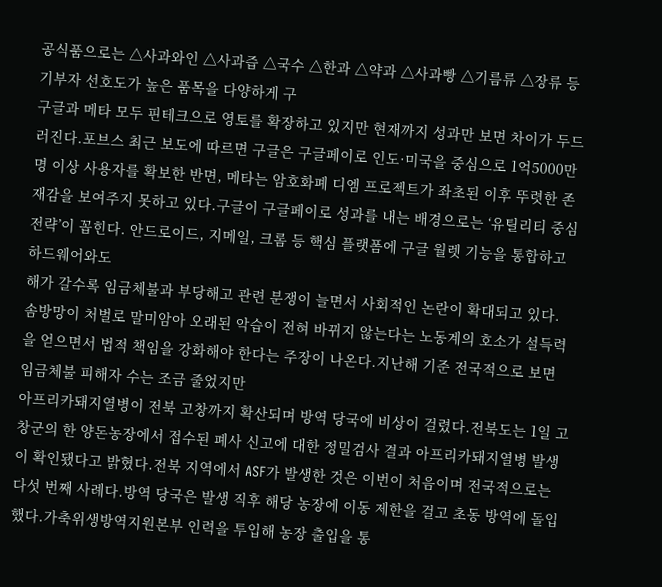공식품으로는 △사과와인 △사과즙 △국수 △한과 △약과 △사과빵 △기름류 △장류 등 기부자 선호도가 높은 품목을 다양하게 구
구글과 메타 모두 핀테크으로 영토를 확장하고 있지만 현재까지 성과만 보면 차이가 두드러진다.포브스 최근 보도에 따르면 구글은 구글페이로 인도·미국을 중심으로 1억5000만명 이상 사용자를 확보한 반면, 메타는 암호화폐 디엠 프로젝트가 좌초된 이후 뚜렷한 존재감을 보여주지 못하고 있다.구글이 구글페이로 성과를 내는 배경으로는 ‘유틸리티 중심 전략’이 꼽힌다. 안드로이드, 지메일, 크롬 등 핵심 플랫폼에 구글 월렛 기능을 통합하고 하드웨어와도
해가 갈수록 임금체불과 부당해고 관련 분쟁이 늘면서 사회적인 논란이 확대되고 있다. 솜방망이 처벌로 말미암아 오래된 악습이 전혀 바뀌지 않는다는 노동계의 호소가 설득력을 얻으면서 법적 책임을 강화해야 한다는 주장이 나온다.지난해 기준 전국적으로 보면 임금체불 피해자 수는 조금 줄었지만
아프리카돼지열병이 전북 고창까지 확산되며 방역 당국에 비상이 걸렸다.전북도는 1일 고창군의 한 양돈농장에서 접수된 폐사 신고에 대한 정밀검사 결과 아프리카돼지열병 발생이 확인됐다고 밝혔다.전북 지역에서 ASF가 발생한 것은 이번이 처음이며 전국적으로는 다섯 번째 사례다.방역 당국은 발생 직후 해당 농장에 이동 제한을 걸고 초동 방역에 돌입했다.가축위생방역지원본부 인력을 투입해 농장 출입을 통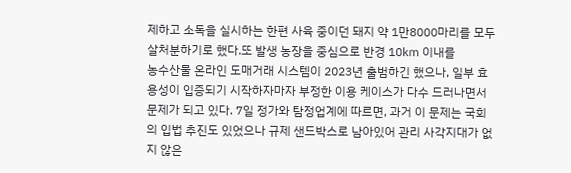제하고 소독을 실시하는 한편 사육 중이던 돼지 약 1만8000마리를 모두 살처분하기로 했다.또 발생 농장을 중심으로 반경 10㎞ 이내를
농수산물 온라인 도매거래 시스템이 2023년 출범하긴 했으나, 일부 효용성이 입증되기 시작하자마자 부정한 이용 케이스가 다수 드러나면서 문제가 되고 있다. 7일 정가와 탐정업계에 따르면, 과거 이 문제는 국회의 입법 추진도 있었으나 규제 샌드박스로 남아있어 관리 사각지대가 없지 않은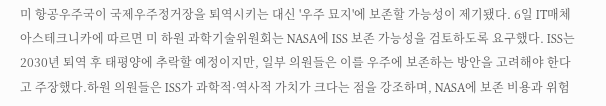미 항공우주국이 국제우주정거장을 퇴역시키는 대신 '우주 묘지'에 보존할 가능성이 제기됐다. 6일 IT매체 아스테크니카에 따르면 미 하원 과학기술위원회는 NASA에 ISS 보존 가능성을 검토하도록 요구했다. ISS는 2030년 퇴역 후 태평양에 추락할 예정이지만, 일부 의원들은 이를 우주에 보존하는 방안을 고려해야 한다고 주장했다.하원 의원들은 ISS가 과학적·역사적 가치가 크다는 점을 강조하며, NASA에 보존 비용과 위험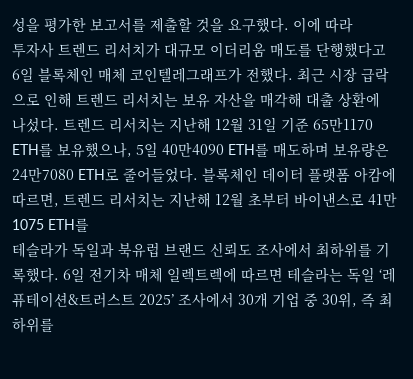성을 평가한 보고서를 제출할 것을 요구했다. 이에 따라
투자사 트렌드 리서치가 대규모 이더리움 매도를 단행했다고 6일 블록체인 매체 코인텔레그래프가 전했다. 최근 시장 급락으로 인해 트렌드 리서치는 보유 자산을 매각해 대출 상환에 나섰다. 트렌드 리서치는 지난해 12월 31일 기준 65만1170 ETH를 보유했으나, 5일 40만4090 ETH를 매도하며 보유량은 24만7080 ETH로 줄어들었다. 블록체인 데이터 플랫폼 아캄에 따르면, 트렌드 리서치는 지난해 12월 초부터 바이낸스로 41만1075 ETH를
테슬라가 독일과 북유럽 브랜드 신뢰도 조사에서 최하위를 기록했다. 6일 전기차 매체 일렉트렉에 따르면 테슬라는 독일 ‘레퓨테이션&트러스트 2025’ 조사에서 30개 기업 중 30위, 즉 최하위를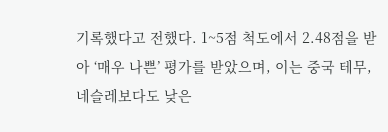기록했다고 전했다. 1~5점 척도에서 2.48점을 받아 ‘매우 나쁜’ 평가를 받았으며, 이는 중국 테무, 네슬레보다도 낮은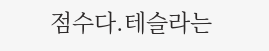점수다.테슬라는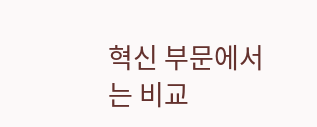혁신 부문에서는 비교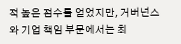적 높은 점수를 얻었지만, 거버넌스와 기업 책임 부문에서는 최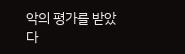악의 평가를 받았다